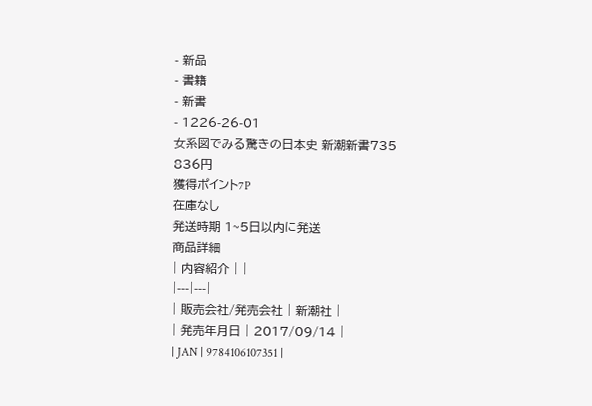- 新品
- 書籍
- 新書
- 1226-26-01
女系図でみる驚きの日本史 新潮新書735
836円
獲得ポイント7P
在庫なし
発送時期 1~5日以内に発送
商品詳細
| 内容紹介 | |
|---|---|
| 販売会社/発売会社 | 新潮社 |
| 発売年月日 | 2017/09/14 |
| JAN | 9784106107351 |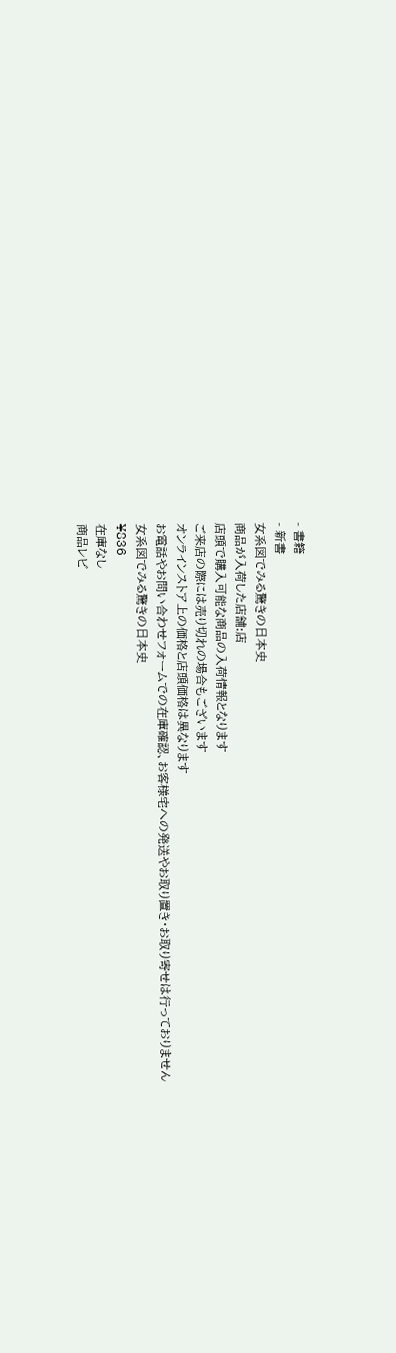- 書籍
- 新書
女系図でみる驚きの日本史
商品が入荷した店舗:店
店頭で購入可能な商品の入荷情報となります
ご来店の際には売り切れの場合もございます
オンラインストア上の価格と店頭価格は異なります
お電話やお問い合わせフォームでの在庫確認、お客様宅への発送やお取り置き・お取り寄せは行っておりません
女系図でみる驚きの日本史
¥836
在庫なし
商品レビ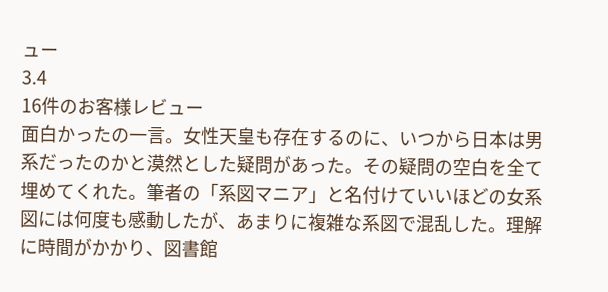ュー
3.4
16件のお客様レビュー
面白かったの一言。女性天皇も存在するのに、いつから日本は男系だったのかと漠然とした疑問があった。その疑問の空白を全て埋めてくれた。筆者の「系図マニア」と名付けていいほどの女系図には何度も感動したが、あまりに複雑な系図で混乱した。理解に時間がかかり、図書館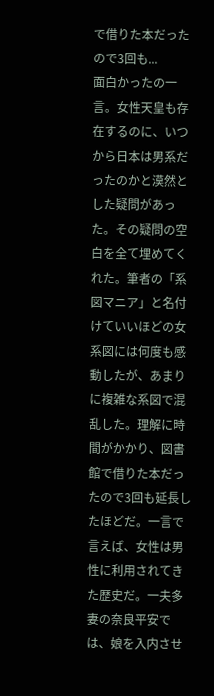で借りた本だったので3回も...
面白かったの一言。女性天皇も存在するのに、いつから日本は男系だったのかと漠然とした疑問があった。その疑問の空白を全て埋めてくれた。筆者の「系図マニア」と名付けていいほどの女系図には何度も感動したが、あまりに複雑な系図で混乱した。理解に時間がかかり、図書館で借りた本だったので3回も延長したほどだ。一言で言えば、女性は男性に利用されてきた歴史だ。一夫多妻の奈良平安では、娘を入内させ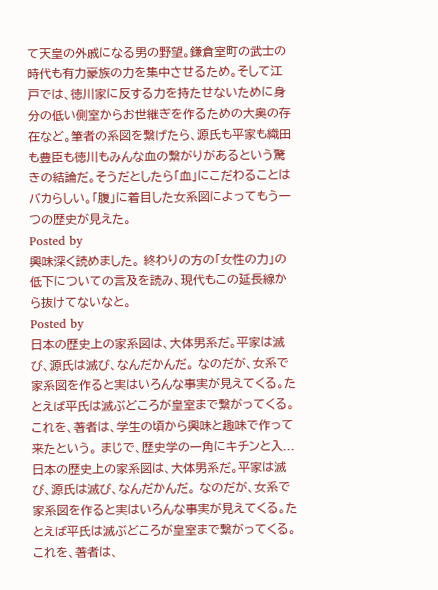て天皇の外戚になる男の野望。鎌倉室町の武士の時代も有力豪族の力を集中させるため。そして江戸では、徳川家に反する力を持たせないために身分の低い側室からお世継ぎを作るための大奥の存在など。筆者の系図を繋げたら、源氏も平家も織田も豊臣も徳川もみんな血の繋がりがあるという驚きの結論だ。そうだとしたら「血」にこだわることはバカらしい。「腹」に着目した女系図によってもう一つの歴史が見えた。
Posted by
興味深く読めました。 終わりの方の「女性の力」の低下についての言及を読み、現代もこの延長線から抜けてないなと。
Posted by
日本の歴史上の家系図は、大体男系だ。平家は滅び、源氏は滅び、なんだかんだ。 なのだが、女系で家系図を作ると実はいろんな事実が見えてくる。たとえば平氏は滅ぶどころが皇室まで繋がってくる。 これを、著者は、学生の頃から興味と趣味で作って来たという。 まじで、歴史学の一角にキチンと入...
日本の歴史上の家系図は、大体男系だ。平家は滅び、源氏は滅び、なんだかんだ。 なのだが、女系で家系図を作ると実はいろんな事実が見えてくる。たとえば平氏は滅ぶどころが皇室まで繋がってくる。 これを、著者は、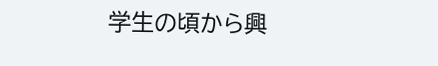学生の頃から興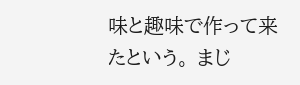味と趣味で作って来たという。 まじ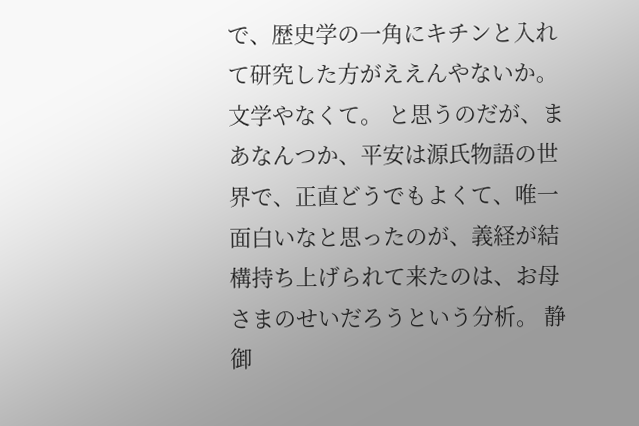で、歴史学の一角にキチンと入れて研究した方がええんやないか。文学やなくて。 と思うのだが、まあなんつか、平安は源氏物語の世界で、正直どうでもよくて、唯一面白いなと思ったのが、義経が結構持ち上げられて来たのは、お母さまのせいだろうという分析。 静御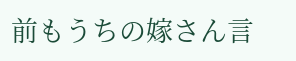前もうちの嫁さん言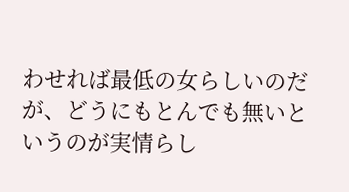わせれば最低の女らしいのだが、どうにもとんでも無いというのが実情らし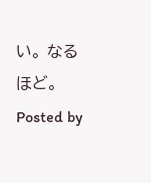い。 なるほど。
Posted by